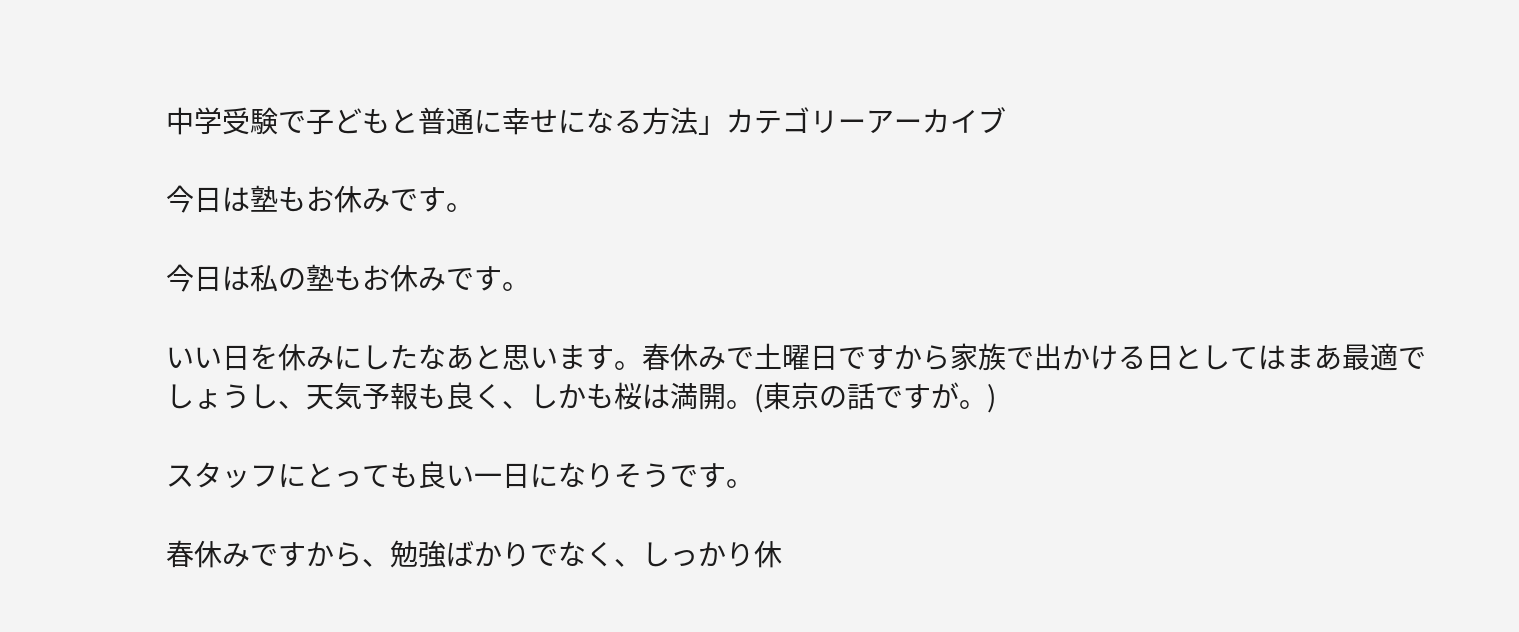中学受験で子どもと普通に幸せになる方法」カテゴリーアーカイブ

今日は塾もお休みです。

今日は私の塾もお休みです。

いい日を休みにしたなあと思います。春休みで土曜日ですから家族で出かける日としてはまあ最適でしょうし、天気予報も良く、しかも桜は満開。(東京の話ですが。)

スタッフにとっても良い一日になりそうです。

春休みですから、勉強ばかりでなく、しっかり休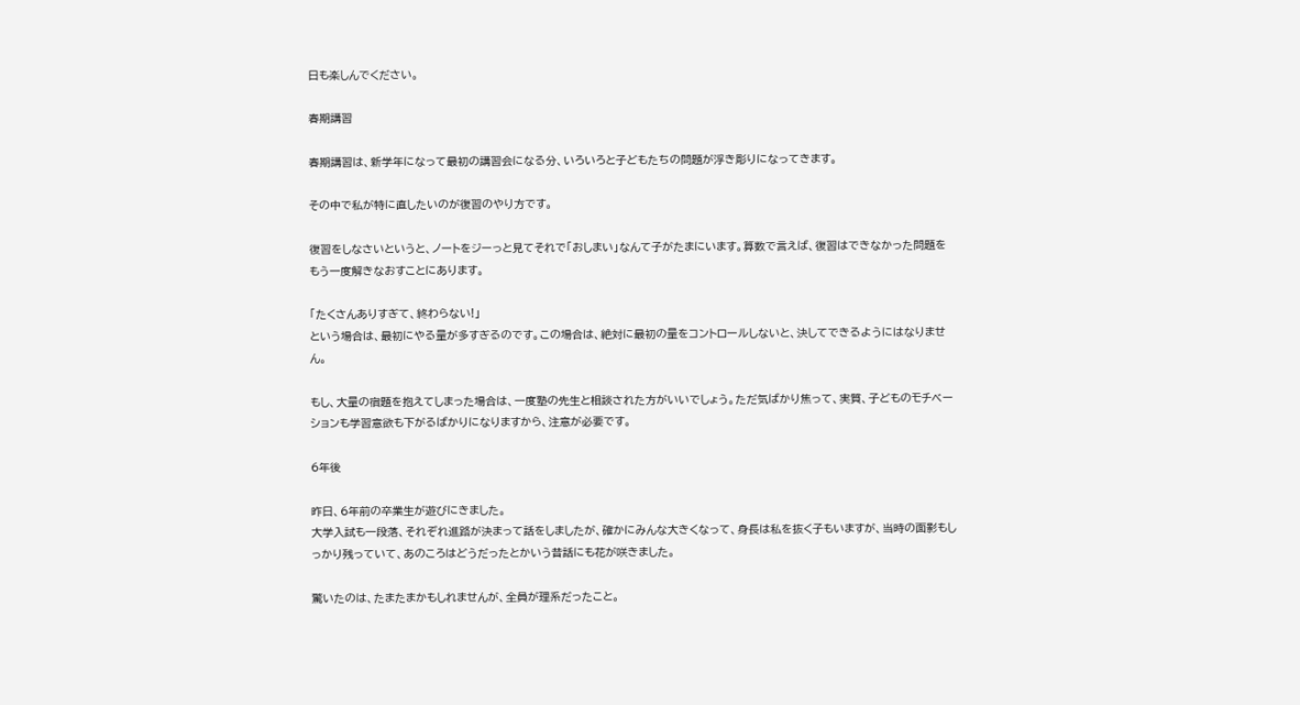日も楽しんでください。

春期講習

春期講習は、新学年になって最初の講習会になる分、いろいろと子どもたちの問題が浮き彫りになってきます。

その中で私が特に直したいのが復習のやり方です。

復習をしなさいというと、ノートをジーっと見てそれで「おしまい」なんて子がたまにいます。算数で言えば、復習はできなかった問題をもう一度解きなおすことにあります。

「たくさんありすぎて、終わらない!」
という場合は、最初にやる量が多すぎるのです。この場合は、絶対に最初の量をコントロールしないと、決してできるようにはなりません。

もし、大量の宿題を抱えてしまった場合は、一度塾の先生と相談された方がいいでしょう。ただ気ばかり焦って、実質、子どものモチベーションも学習意欲も下がるばかりになりますから、注意が必要です。

6年後

昨日、6年前の卒業生が遊びにきました。
大学入試も一段落、それぞれ進路が決まって話をしましたが、確かにみんな大きくなって、身長は私を抜く子もいますが、当時の面影もしっかり残っていて、あのころはどうだったとかいう昔話にも花が咲きました。

驚いたのは、たまたまかもしれませんが、全員が理系だったこと。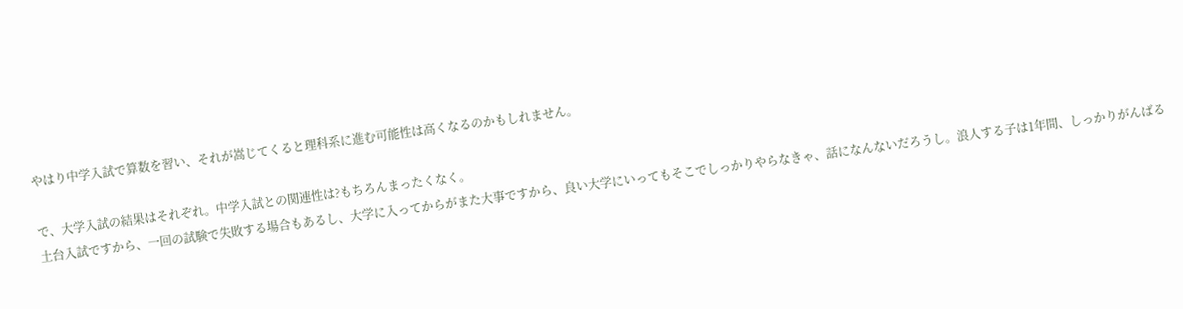やはり中学入試で算数を習い、それが嵩じてくると理科系に進む可能性は高くなるのかもしれません。

で、大学入試の結果はそれぞれ。中学入試との関連性は?もちろんまったくなく。
土台入試ですから、一回の試験で失敗する場合もあるし、大学に入ってからがまた大事ですから、良い大学にいってもそこでしっかりやらなきゃ、話になんないだろうし。浪人する子は1年間、しっかりがんばる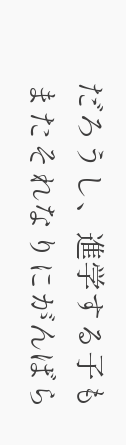だろうし、進学する子もまたそれなりにがんばら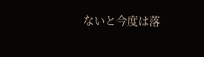ないと今度は落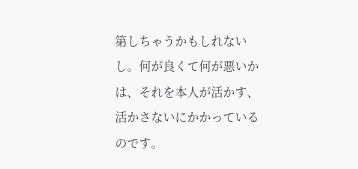第しちゃうかもしれないし。何が良くて何が悪いかは、それを本人が活かす、活かさないにかかっているのです。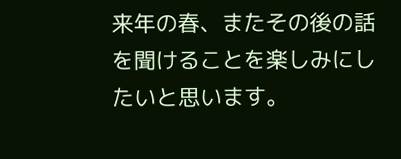来年の春、またその後の話を聞けることを楽しみにしたいと思います。